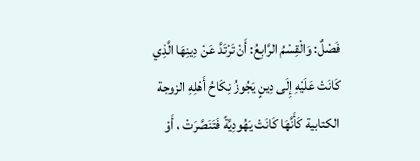فَصْلٌ: وَالْقِسْمُ الرَّابِعُ: أَنْ تَرْتَدَّ عَنْ دِينِهَا الَّذِي كَانَتْ عَلَيْهِ إِلَى دِينٍ يَجُوزُ نِكَاحُ أَهْلِهِ الزوجة الكتابية كَأَنَّهَا كَانَتْ يَهُودِيَّةً فَتَنَصَّرَتْ ، أَوْ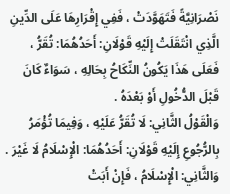نَصْرَانِيَّةً فَتَهَوَّدَتْ ، فَفِي إِقْرَارِهَا عَلَى الدِّينِ الَّذِي انْتَقَلَتْ إِلَيْهِ قَوْلَانِ: أَحَدُهُمَا: تُقَرُّ ، فَعَلَى هَذَا يَكُونُ النِّكَاحُ بِحَالِهِ ، سَوَاءٌ كَانَ قَبْلَ الدُّخُولِ أَوْ بَعْدَهُ .
وَالْقَوْلُ الثَّانِي: لَا تُقَرُّ عَلَيْهِ ، وَفِيمَا تُؤْمَرُ بِالرُّجُوعِ إِلَيْهِ قَوْلَانِ: أَحَدُهُمَا: الْإِسْلَامُ لَا غَيْرَ .
وَالثَّانِي: الْإِسْلَامُ ، فَإِنْ أَبَتْ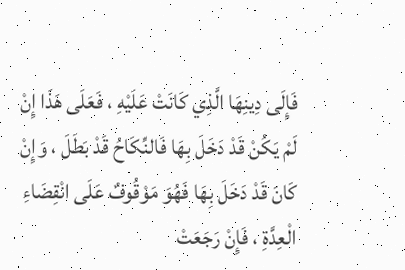فَإِلَى دِينِهَا الَّذِي كَانَتْ عَلَيْهِ ، فَعَلَى هَذَا إِنْ لَمْ يَكُنْ قَدْ دَخَلَ بِهَا فَالنِّكَاحُ قَدْ بَطَلَ ، وَإِنْ كَانَ قَدْ دَخَلَ بِهَا فَهُوَ مَوْقُوفٌ عَلَى انْقِضَاءِ الْعِدَّةِ ، فَإِنْ رَجَعَتْ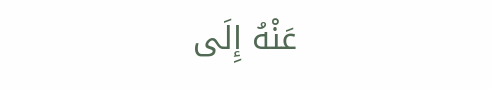عَنْهُ إِلَى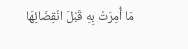مَا أُمِرَتْ بِهِ قَبْلَ انْقِضَائِهَا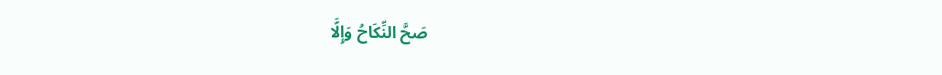صَحَّ النِّكَاحُ وَإِلَّا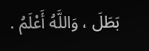بَطَلَ ، وَاللَّهُ أَعْلَمُ .